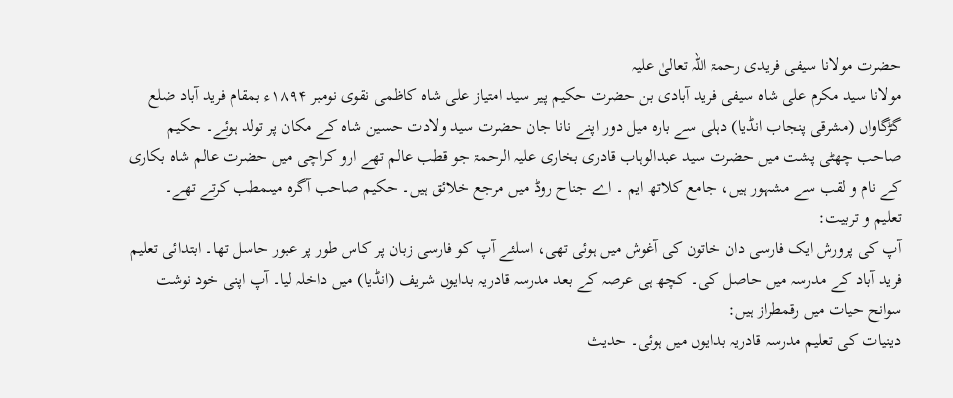حضرت مولانا سیفی فریدی رحمۃ اللہ تعالیٰ علیہ
مولانا سید مکرم علی شاہ سیفی فرید آبادی بن حضرت حکیم پیر سید امتیاز علی شاہ کاظمی نقوی نومبر ۱۸۹۴ء بمقام فرید آباد ضلع گڑگاواں (مشرقی پنجاب انڈیا) دہلی سے بارہ میل دور اپنے نانا جان حضرت سید ولادت حسین شاہ کے مکان پر تولد ہوئے۔ حکیم صاحب چھٹی پشت میں حضرت سید عبدالوہاب قادری بخاری علیہ الرحمۃ جو قطب عالم تھے ارو کراچی میں حضرت عالم شاہ بکاری کے نام و لقب سے مشہور ہیں، جامع کلاتھ ایم ۔ اے جناح روڈ میں مرجع خلائق ہیں۔ حکیم صاحب آگرہ میںمطب کرتے تھے۔
تعلیم و تربیت:
آپ کی پرورش ایک فارسی دان خاتون کی آغوش میں ہوئی تھی، اسلئے آپ کو فارسی زبان پر کاس طور پر عبور حاسل تھا۔ ابتدائی تعلیم فرید آباد کے مدرسہ میں حاصل کی۔ کچھ ہی عرصہ کے بعد مدرسہ قادریہ بدایوں شریف (انڈیا) میں داخلہ لیا۔ آپ اپنی خود نوشت سوانح حیات میں رقمطراز ہیں:
دینیات کی تعلیم مدرسہ قادریہ بدایوں میں ہوئی۔ حدیث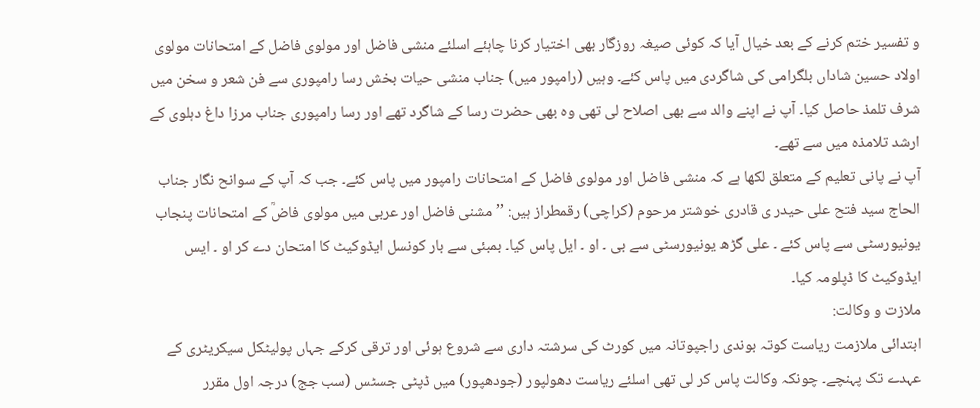و تفسیر ختم کرنے کے بعد خیال آیا کہ کوئی صیغہ روزگار بھی اختیار کرنا چاہئے اسلئے منشی فاضل اور مولوی فاضل کے امتحانات مولوی اولاد حسین شاداں بلگرامی کی شاگردی میں پاس کئے۔ وہیں (رامپور میں) جناب منشی حیات بخش رسا رامپوری سے فن شعر و سخن میں شرف تلمذ حاصل کیا۔ آپ نے اپنے والد سے بھی اصلاح لی تھی وہ بھی حضرت رسا کے شاگرد تھے اور رسا رامپوری جناب مرزا داغ دہلوی کے ارشد تلامذہ میں سے تھے۔
آپ نے پانی تعلیم کے متعلق لکھا ہے کہ منشی فاضل اور مولوی فاضل کے امتحانات رامپور میں پاس کئے۔ جب کہ آپ کے سوانح نگار جناب الحاج سید فتح علی حیدر ی قادری خوشتر مرحوم (کراچی) رقمطراز ہیں: ’’مشنی فاضل اور عربی میں مولوی فاضؒ کے امتحانات پنجاب یونیورسٹی سے پاس کئے ۔ علی گڑھ یونیورسٹی سے بی ۔ او ۔ ایل پاس کیا۔ بمبئی سے بار کونسل ایڈوکیٹ کا امتحان دے کر او ۔ ایس ایڈوکیٹ کا ڈپلومہ کیا۔
ملازت و وکالت:
ابتدائی ملازمت ریاست کوتہ بوندی راجپوتانہ میں کورٹ کی سرشتہ داری سے شروع ہوئی اور ترقی کرکے جہاں پولیٹکل سیکریٹری کے عہدے تک پہنچے۔ چونکہ وکالت پاس کر لی تھی اسلئے ریاست دھولپور (جودھپور) میں ڈپٹی جسٹس (سب جج) درجہ اول مقرر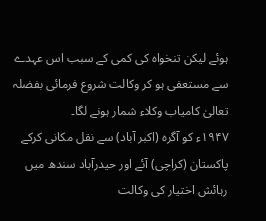ہوئے لیکن تنخواہ کی کمی کے سبب اس عہدے سے مستعفی ہو کر وکالت شروع فرمائی بفضلہ تعالیٰ کامیاب وکلاء شمار ہونے لگا۔
۱۹۴۷ء کو آگرہ (اکبر آباد) سے نقل مکانی کرکے پاکستان (کراچی) آئے اور حیدرآباد سندھ میں رہائش اختیار کی وکالت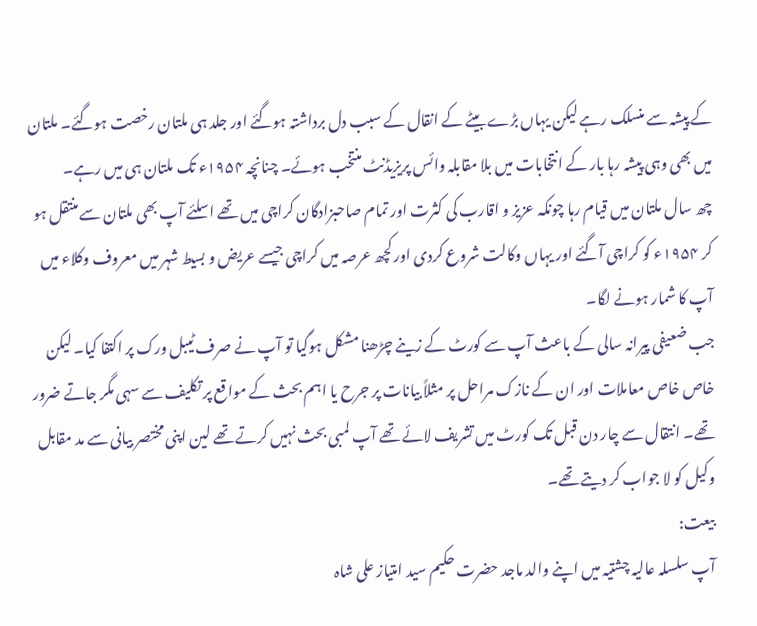کے پیشہ سے منسلک رہے لیکن یہاں بڑے بیٹے کے انقال کے سبب دل برداشتہ ہوگئے اور جلد ہی ملتان رخصت ہوگئے۔ ملتان میں بھی وہی پیشہ رہا بار کے انتخابات میں بلا مقابلہ وائس پریزیڈنٹ منتخب ہوئے۔ چنانچہ ۱۹۵۴ء تک ملتان ہی میں رہے۔
چھ سال ملتان میں قیام رہا چونکہ عزیز و اقارب کی کثرت اور تمام صاحبزادگان کراچی میں تھے اسلئے آپ بھی ملتان سے منتقل ہو کر ۱۹۵۴ء کو کراچی آگئے اور یہاں وکالت شروع کردی اور کچھ عرصہ میں کراچی جیسے عریض و بسیط شہر میں معروف وکلاء میں آپ کا شمار ہونے لگا۔
جب ضعیفی پیرانہ سالی کے باعث آپ سے کورٹ کے زینے چڑھنا مشکل ہوگیا تو آپ نے صرف ٹیبل ورک پر اکتفا کیا۔ لیکن خاص خاص معاملات اور ان کے نازک مراحل پر مثلاً بیانات پر جرح یا اہم بحث کے مواقع پر تکلیف سے سہی مگر جاتے ضرور تھے۔ انتقال سے چار دن قبل تک کورٹ میں تشریف لائے تھے آپ لمبی بحث نہیں کرتے تھے لین اپنی مختصر بیانی سے مد مقابل وکیل کو لا جواب کر دیتے تھے۔
بیعت:
آپ سلسلہ عالیہ چشتیہ میں اپنے والد ماجد حضرت حکیم سید امتیاز علی شاہ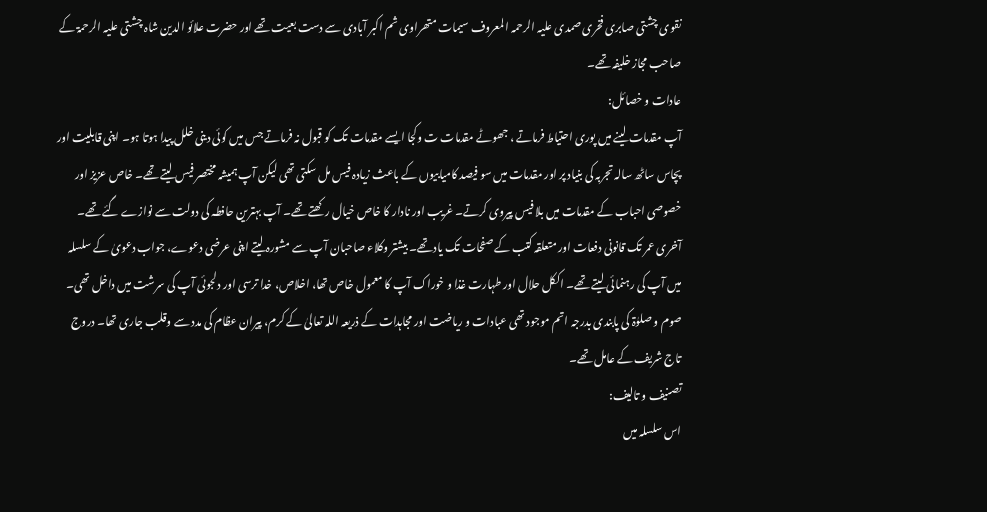نقوی چشتی صابری فخری صمدی علیہ الرحمہ المعروف سیمات متھراوی ثم اکبر آبادی سے دست بعیت تھے اور حضرت علائو الدین شاہ چشتی علیہ الرحمۃ کے صاحب مجاز خلیفہ تھے۔
عادات و خصائل:
آپ مقدمات لینے میں پوری احتیاط فرماتے ، جھوٹے مقدمات ت وکجا ایسے مقدمات تک کو قبول نہ فرماتے جس میں کوئی دینی خلل پیدا ہوتا ہو۔ اپنی قابلیت اور پچاس ساٹھ سالہ تجربہ کی بنیاد پر اور مقدمات میں سو فیصد کامیابیوں کے باعث زیادہ فیس مل سکتی تھی لیکن آپ ہمیشہ مختصر فیس لیتے تھے۔ خاص عزیز اور خصوصی احباب کے مقدمات میں بلا فیس پیروی کرتے۔ غریب اور نادار کا خاص خیال رکھتے تھے۔ آپ بہترین حافطہ کی دولت سے نوازے گئے تھے۔ آخری عمر تک قانونی دفعات اور متعلقہ کتب کے صفحات تک یاد تھے۔ بیشتر وکلاء صاحبان آپ سے مشورہ لیتے اپنی عرضی دعوے، جواب دعویٰ کے سلسلہ میں آپ کی رہنمائی لیتے تھے۔ اککل حلال اور طہارت غذا و خوراک آپ کا معمول خاص تھا، اخلاص، خدا ترسی اور دلجوئی آپ کی سرشت میں داخل تھی۔ صوم و صلوٰۃ کی پابندی بدرجہ اتم موجود تھی عبادات و ریاضت اور مجاہدات کے ذریعہ اللہ تعالیٰ کے کرم، پیران عظام کی مدد سے وقلب جاری تھا۔ دروج تاج شریف کے عامل تھے۔
تصنیف و تالیف:
اس سلسلہ میں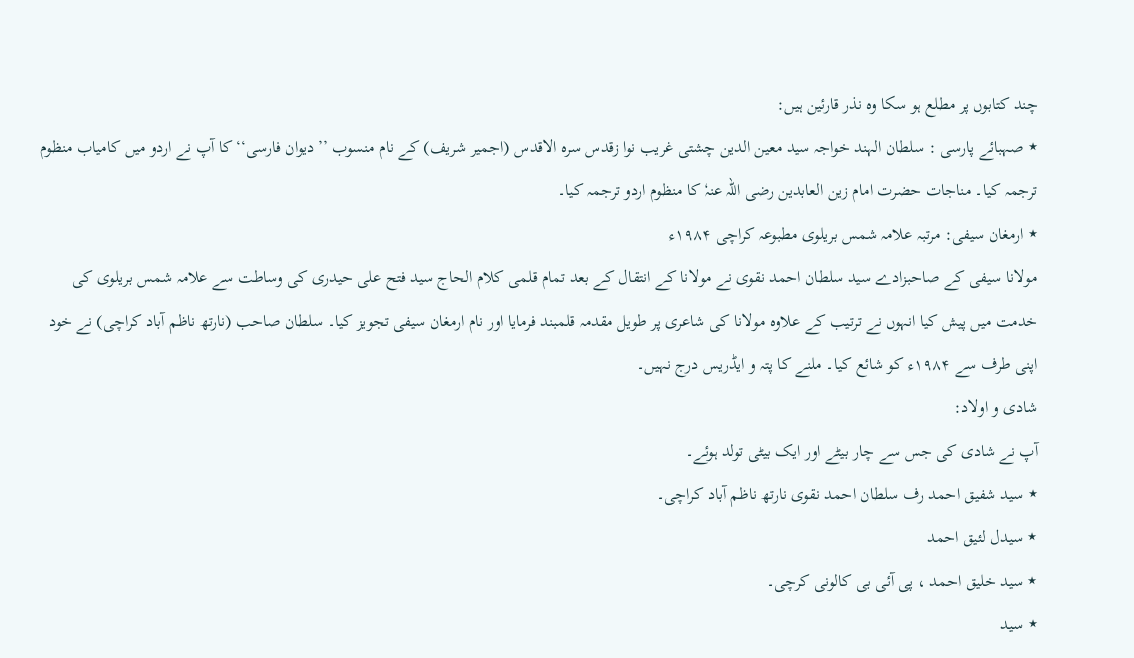چند کتابوں پر مطلع ہو سکا وہ نذر قارئین ہیں:
٭ صہبائے پارسی : سلطان الہند خواجہ سید معین الدین چشتی غریب نوا زقدس سرہ الاقدس (اجمیر شریف) کے نام منسوب ’’دیوان فارسی‘‘ کا آپ نے اردو میں کامیاب منظوم ترجمہ کیا۔ مناجات حضرت امام زین العابدین رضی اللہ عنہٗ کا منظوم اردو ترجمہ کیا۔
٭ ارمغان سیفی: مرتبہ علامہ شمس بریلوی مطبوعہ کراچی ۱۹۸۴ء
مولانا سیفی کے صاحبزادے سید سلطان احمد نقوی نے مولانا کے انتقال کے بعد تمام قلمی کلام الحاج سید فتح علی حیدری کی وساطت سے علامہ شمس بریلوی کی خدمت میں پیش کیا انہوں نے ترتیب کے علاوہ مولانا کی شاعری پر طویل مقدمہ قلمبند فرمایا اور نام ارمغان سیفی تجویز کیا۔ سلطان صاحب (نارتھ ناظم آباد کراچی) نے خود اپنی طرف سے ۱۹۸۴ء کو شائع کیا۔ ملنے کا پتہ و ایڈریس درج نہیں۔
شادی و اولاد:
آپ نے شادی کی جس سے چار بیٹے اور ایک بیٹی تولد ہوئے۔
٭ سید شفیق احمد رف سلطان احمد نقوی نارتھ ناظم آباد کراچی۔
٭ سیدل لئیق احمد
٭ سید خلیق احمد ، پی آئی بی کالونی کرچی۔
٭ سید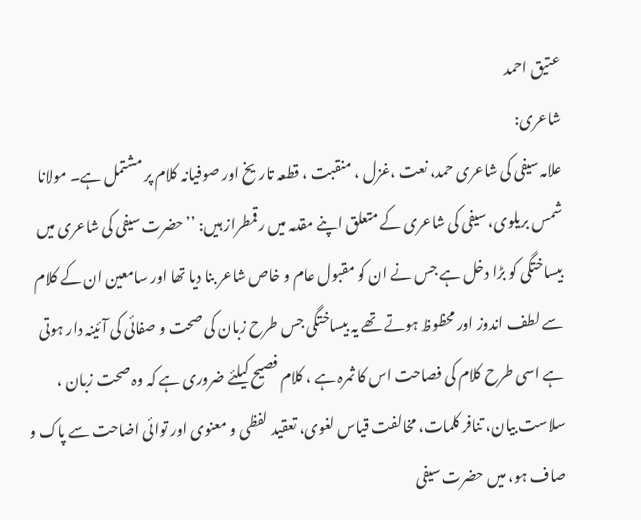عتیق احمد
شاعری:
علامہ سیفی کی شاعری حمد، نعت ،غزل ، منقبت ، قطعہ تاریخ اور صوفیانہ کلام پر مشتمل ہے۔ مولانا شمس بریلوی، سیفی کی شاعری کے متعلق اپنے مقدمہ میں رقمطراز ہیں: ’’حضرت سیفی کی شاعری میں بیساختگی کو بڑا دخل ہے جس نے ان کو مقبول عام و خاص شاعر بنا دیا تھا اور سامعین ان کے کلام سے لطف اندوز اور محظوظ ہوتے تھے یہ بیساختگی جس طرح زبان کی صحت و صفائی کی آئینہ دار ہوتی ہے اسی طرح کلام کی فصاحت اس کا ثمرہ ہے ، کلام فصیح کیلئے ضروری ہے کہ وہ صحت زبان ، سلاست بیان، تنافر کلمات، مخالفت قیاس لغوی، تعقید لفظی و معنوی اور توائی اضاحت سے پاک و صاف ہو، میں حضرت سیفی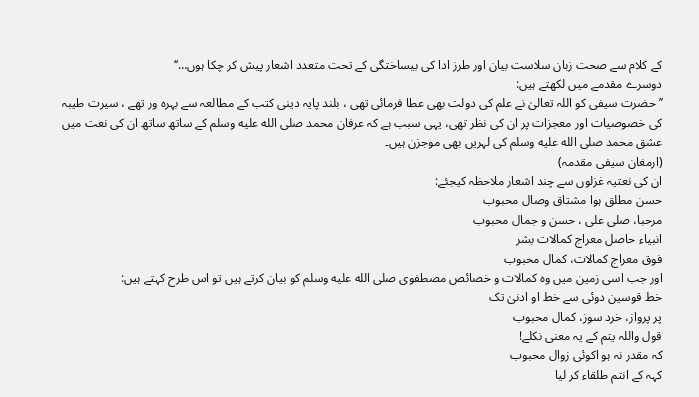کے کلام سے صحت زبان سلاست بیان اور طرز ادا کی بیساختگی کے تحت متعدد اشعار پیش کر چکا ہوں…‘‘
دوسرے مقدمے میں لکھتے ہیں:
’’حضرت سیفی کو اللہ تعالیٰ نے علم کی دولت بھی عطا فرمائی تھی ، بلند پایہ دینی کتب کے مطالعہ سے بہرہ ور تھے ، سیرت طیبہ کی خصوصیات اور معجزات پر ان کی نظر تھی، یہی سبب ہے کہ عرفان محمد صلى الله عليه وسلم کے ساتھ ساتھ ان کی نعت میں عشق محمد صلى الله عليه وسلم کی لہریں بھی موجزن ہیں۔
(ارمغان سیفی مقدمہ)
ان کی نعتیہ غزلوں سے چند اشعار ملاحظہ کیجئے:
حسن مطلق ہوا مشتاق وصال محبوب
مرحبا، صلی علی ، حسن و جمال محبوب
انبیاء حاصل معراج کمالات بشر
فوق معراج کمالات، کمال محبوب
اور جب اسی زمین میں وہ کمالات و خصائص مصطفوی صلى الله عليه وسلم کو بیان کرتے ہیں تو اس طرح کہتے ہیں:
خط قوسین دوئی سے خط او ادنیٰ تک
پر پرواز، خرد سوز، کمال محبوب
قول واللہ یتم کے یہ معنی نکلے!
کہ مقدر نہ ہو اکوئی زوال محبوب
کہہ کے انتم طلقاء کر لیا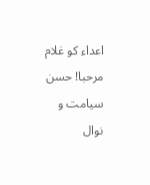اعداء کو غلام
مرحبا! حسن سیامت و نوال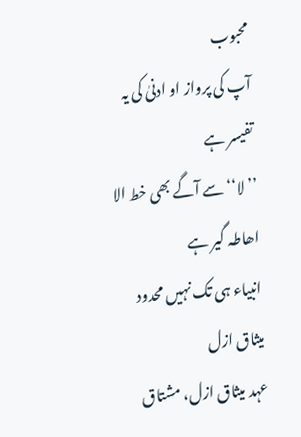محبوب
آپ کی پرواز او ادنیٰ کی یہ تفیسر ہے
’’لا‘‘ سے آگے بھی خط الا اھاطہ گیر ہے
انبیاء ہی تک نہیں محدود میثاق ازل
عہد میثاق ازل، مشتاق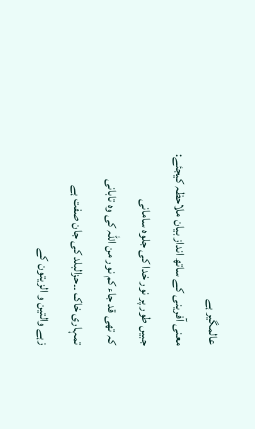عالمگیر ہے
معنی آفرینی کے ساتھ انداز بیان ملاحظہ کیجئے:
جبیں طور پر نور خدا کی جلوہ سامانی
کہ تھی قد جاء کم نور من اللہ کی وہ تابانی
تمہاری خاک ۔۔حزالبلد کی جان صفت ہے
زہے والتین و الزیتون کے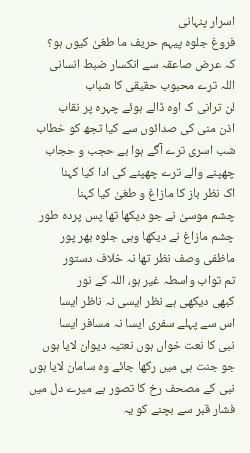اسرار پنہانی
فروغ جلوہ پیہم حریف ما طغیٰ کیوں ہو؟
کہ عرض صاعقہ سے انکسار ضبط انسانی
اللہ ترے محبوب حقیقی کا شباب
لن ترانی ک اوہ ڈالے ہوئے چہرہ پر نقاب
اذن منی کی صدائوں سے کیا تجھ کو خطاب
شب اسری ترے آگے ہوا بے حجب و حجاب
چھپنے والے ترے چھپنے کی ادا کیا کہنا
اک نظر باز کا مازاغ و طغیٰ کیا کہنا
چشم موسیٰ نے جو دیکھا تھا پس پردہ طور
چشم مازاغ نے دیکھا وہی جلوہ بھر پور
ماظفی وصف نظر تھا نہ خلاف دستور
تم تواب واسطہ غیر ہو، اللہ کے نور
کبھی دیکھی ہے نظر ایسی نہ ناظر ایسا
اس سے پہلے سفری ایسا نہ مسافر ایسا
نبی کا نعت خواں ہوں نعتیہ دیوان لایا ہوں
جو جنت ہی میں رکھا جائے وہ سامان لایا ہوں
نبی کے مصحف رخ کا تصور ہے میرے دل میں
فشار قبر سے بچنے کو یہ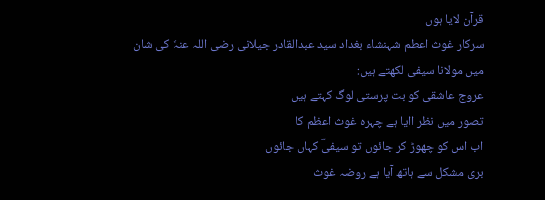قرآن لایا ہوں
سرکار غوث اعطم شہنشاء بغداد سید عبدالقادر جیلانی رضی اللہ عنہٗ کی شان میں مولانا سیفی لکھتے ہیں:
عروج عاشقی کو بت پرستی لوگ کہتے ہیں
تصور میں نظر اایا ہے چہرہ غوث اعظم کا
اب اس کو چھوڑ کر جائوں تو سیفیؔ کہاں جائوں
بری مشکل سے ہاتھ آیا ہے روضہ غوث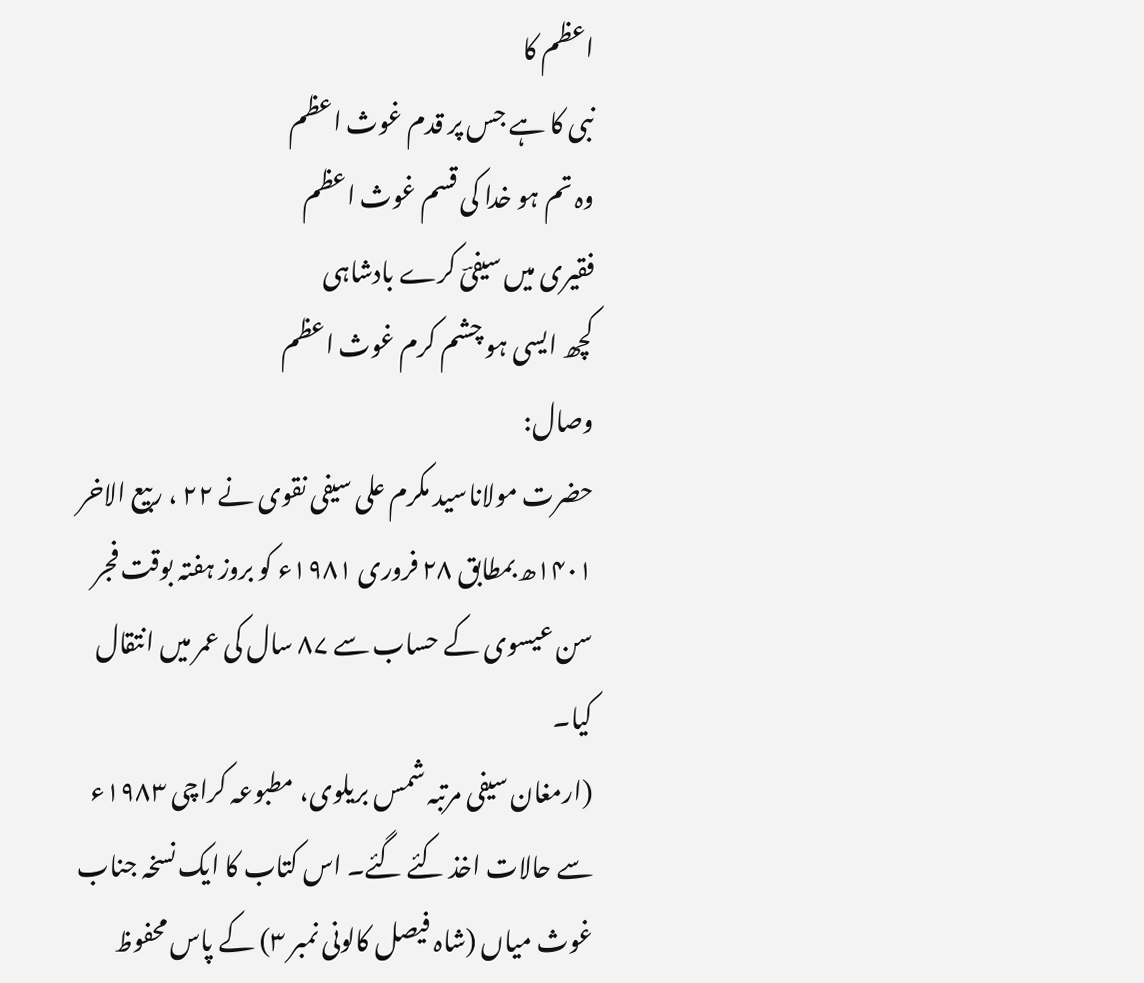اعظم کا
نبی کا ہے جس پر قدم غوث اعظم
وہ تم ہو خدا کی قسم غوث اعظم
فقیری میں سیفیؔ کرے بادشاہی
کچھ ایسی ہو چشم کرم غوث اعظم
وصال:
حضرت مولاناسید مکرم علی سیفی نقوی نے ۲۲ ، ربیع الاخر ۱۴۰۱ھ بمطابق ۲۸ فروری ۱۹۸۱ء کو بروز ہفتہ بوقت فجر سن عیسوی کے حساب سے ۸۷ سال کی عمر میں انتقال کیا۔
(ارمغان سیفی مرتبہ شمس بریلوی، مطبوعہ کراچی ۱۹۸۳ء سے حالات اخذ کئے گئے۔ اس کتاب کا ایک نسخہ جناب غوث میاں (شاہ فیصل کالونی نمبر ۳) کے پاس محفوظ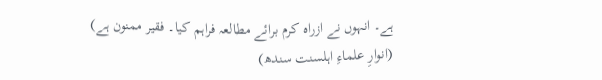ہے۔ انہوں نے ازراہ کرم برائے مطالعہ فراہم کیا۔ فقیر ممنون ہے)
(انوارِ علماءِ اہلسنت سندھ)